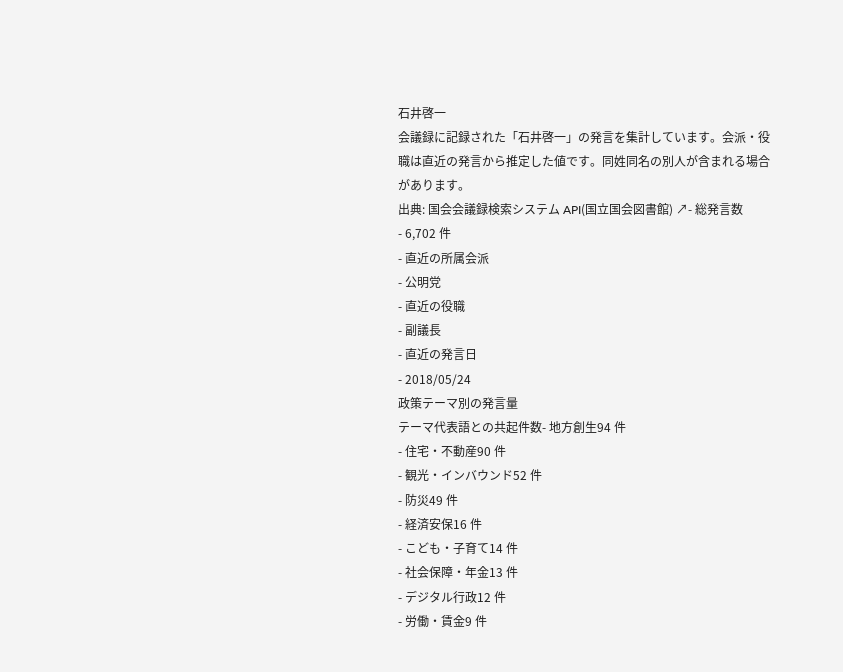石井啓一
会議録に記録された「石井啓一」の発言を集計しています。会派・役職は直近の発言から推定した値です。同姓同名の別人が含まれる場合があります。
出典: 国会会議録検索システム API(国立国会図書館) ↗- 総発言数
- 6,702 件
- 直近の所属会派
- 公明党
- 直近の役職
- 副議長
- 直近の発言日
- 2018/05/24
政策テーマ別の発言量
テーマ代表語との共起件数- 地方創生94 件
- 住宅・不動産90 件
- 観光・インバウンド52 件
- 防災49 件
- 経済安保16 件
- こども・子育て14 件
- 社会保障・年金13 件
- デジタル行政12 件
- 労働・賃金9 件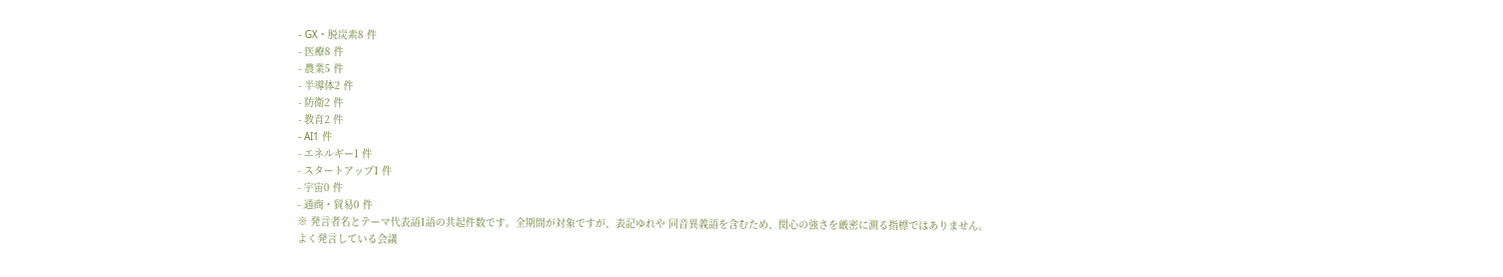- GX・脱炭素8 件
- 医療8 件
- 農業5 件
- 半導体2 件
- 防衛2 件
- 教育2 件
- AI1 件
- エネルギー1 件
- スタートアップ1 件
- 宇宙0 件
- 通商・貿易0 件
※ 発言者名とテーマ代表語1語の共起件数です。全期間が対象ですが、表記ゆれや 同音異義語を含むため、関心の強さを厳密に測る指標ではありません。
よく発言している会議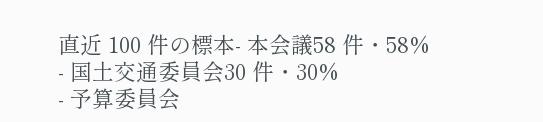直近 100 件の標本- 本会議58 件・58%
- 国土交通委員会30 件・30%
- 予算委員会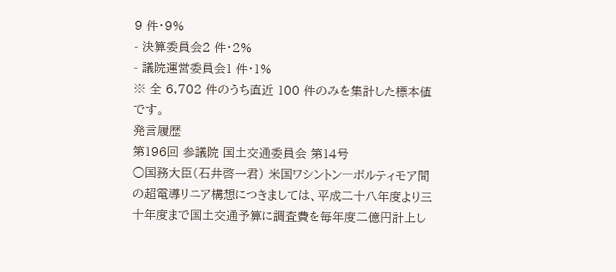9 件・9%
- 決算委員会2 件・2%
- 議院運営委員会1 件・1%
※ 全 6,702 件のうち直近 100 件のみを集計した標本値です。
発言履歴
第196回 参議院 国土交通委員会 第14号
○国務大臣(石井啓一君) 米国ワシントン―ボルティモア間の超電導リニア構想につきましては、平成二十八年度より三十年度まで国土交通予算に調査費を毎年度二億円計上し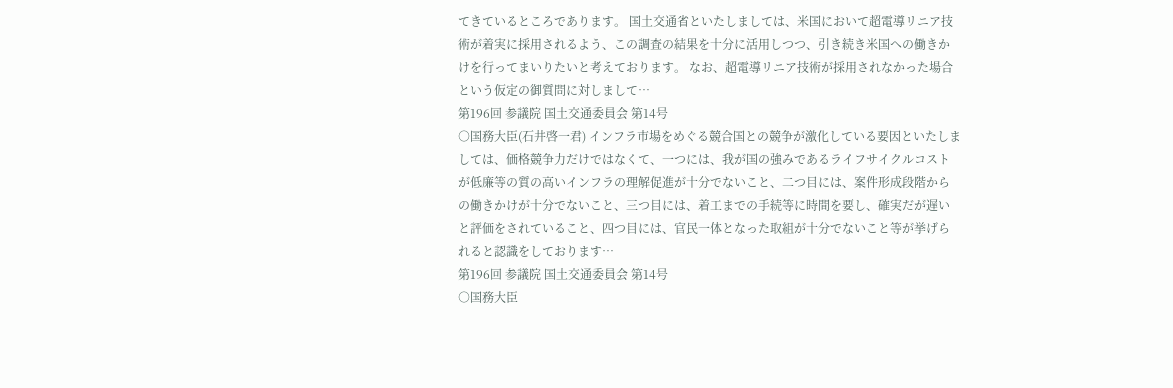てきているところであります。 国土交通省といたしましては、米国において超電導リニア技術が着実に採用されるよう、この調査の結果を十分に活用しつつ、引き続き米国への働きかけを行ってまいりたいと考えております。 なお、超電導リニア技術が採用されなかった場合という仮定の御質問に対しまして…
第196回 参議院 国土交通委員会 第14号
○国務大臣(石井啓一君) インフラ市場をめぐる競合国との競争が激化している要因といたしましては、価格競争力だけではなくて、一つには、我が国の強みであるライフサイクルコストが低廉等の質の高いインフラの理解促進が十分でないこと、二つ目には、案件形成段階からの働きかけが十分でないこと、三つ目には、着工までの手続等に時間を要し、確実だが遅いと評価をされていること、四つ目には、官民一体となった取組が十分でないこと等が挙げられると認識をしております…
第196回 参議院 国土交通委員会 第14号
○国務大臣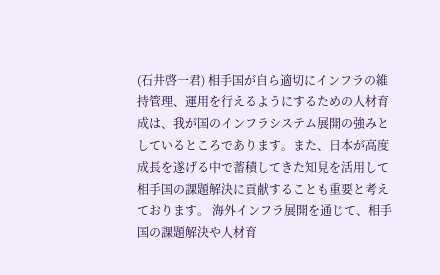(石井啓一君) 相手国が自ら適切にインフラの維持管理、運用を行えるようにするための人材育成は、我が国のインフラシステム展開の強みとしているところであります。また、日本が高度成長を遂げる中で蓄積してきた知見を活用して相手国の課題解決に貢献することも重要と考えております。 海外インフラ展開を通じて、相手国の課題解決や人材育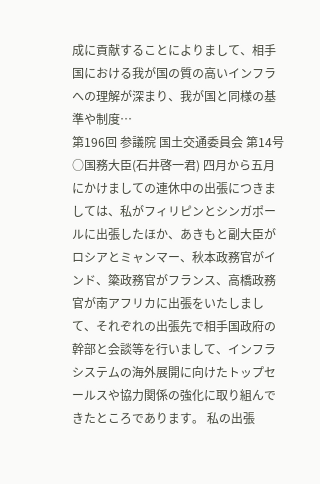成に貢献することによりまして、相手国における我が国の質の高いインフラへの理解が深まり、我が国と同様の基準や制度…
第196回 参議院 国土交通委員会 第14号
○国務大臣(石井啓一君) 四月から五月にかけましての連休中の出張につきましては、私がフィリピンとシンガポールに出張したほか、あきもと副大臣がロシアとミャンマー、秋本政務官がインド、簗政務官がフランス、高橋政務官が南アフリカに出張をいたしまして、それぞれの出張先で相手国政府の幹部と会談等を行いまして、インフラシステムの海外展開に向けたトップセールスや協力関係の強化に取り組んできたところであります。 私の出張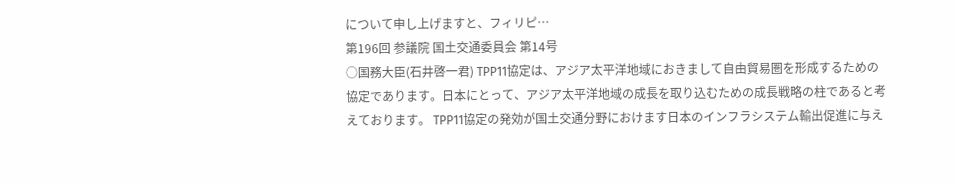について申し上げますと、フィリピ…
第196回 参議院 国土交通委員会 第14号
○国務大臣(石井啓一君) TPP11協定は、アジア太平洋地域におきまして自由貿易圏を形成するための協定であります。日本にとって、アジア太平洋地域の成長を取り込むための成長戦略の柱であると考えております。 TPP11協定の発効が国土交通分野におけます日本のインフラシステム輸出促進に与え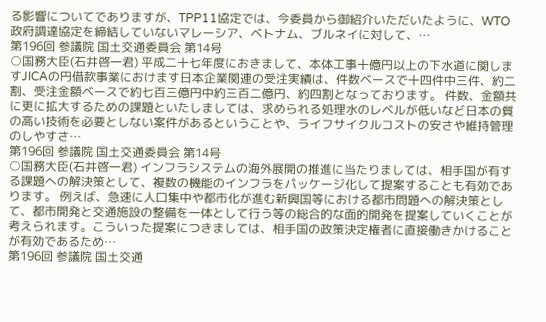る影響についてでありますが、TPP11協定では、今委員から御紹介いただいたように、WTO政府調達協定を締結していないマレーシア、ベトナム、ブルネイに対して、…
第196回 参議院 国土交通委員会 第14号
○国務大臣(石井啓一君) 平成二十七年度におきまして、本体工事十億円以上の下水道に関しますJICAの円借款事業におけます日本企業関連の受注実績は、件数ベースで十四件中三件、約二割、受注金額ベースで約七百三億円中約三百二億円、約四割となっております。 件数、金額共に更に拡大するための課題といたしましては、求められる処理水のレベルが低いなど日本の質の高い技術を必要としない案件があるということや、ライフサイクルコストの安さや維持管理のしやすさ…
第196回 参議院 国土交通委員会 第14号
○国務大臣(石井啓一君) インフラシステムの海外展開の推進に当たりましては、相手国が有する課題への解決策として、複数の機能のインフラをパッケージ化して提案することも有効であります。 例えば、急速に人口集中や都市化が進む新興国等における都市問題への解決策として、都市開発と交通施設の整備を一体として行う等の総合的な面的開発を提案していくことが考えられます。こういった提案につきましては、相手国の政策決定権者に直接働きかけることが有効であるため…
第196回 参議院 国土交通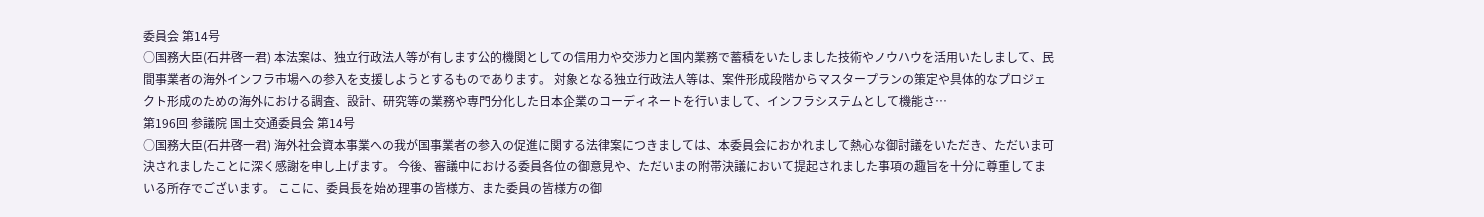委員会 第14号
○国務大臣(石井啓一君) 本法案は、独立行政法人等が有します公的機関としての信用力や交渉力と国内業務で蓄積をいたしました技術やノウハウを活用いたしまして、民間事業者の海外インフラ市場への参入を支援しようとするものであります。 対象となる独立行政法人等は、案件形成段階からマスタープランの策定や具体的なプロジェクト形成のための海外における調査、設計、研究等の業務や専門分化した日本企業のコーディネートを行いまして、インフラシステムとして機能さ…
第196回 参議院 国土交通委員会 第14号
○国務大臣(石井啓一君) 海外社会資本事業への我が国事業者の参入の促進に関する法律案につきましては、本委員会におかれまして熱心な御討議をいただき、ただいま可決されましたことに深く感謝を申し上げます。 今後、審議中における委員各位の御意見や、ただいまの附帯決議において提起されました事項の趣旨を十分に尊重してまいる所存でございます。 ここに、委員長を始め理事の皆様方、また委員の皆様方の御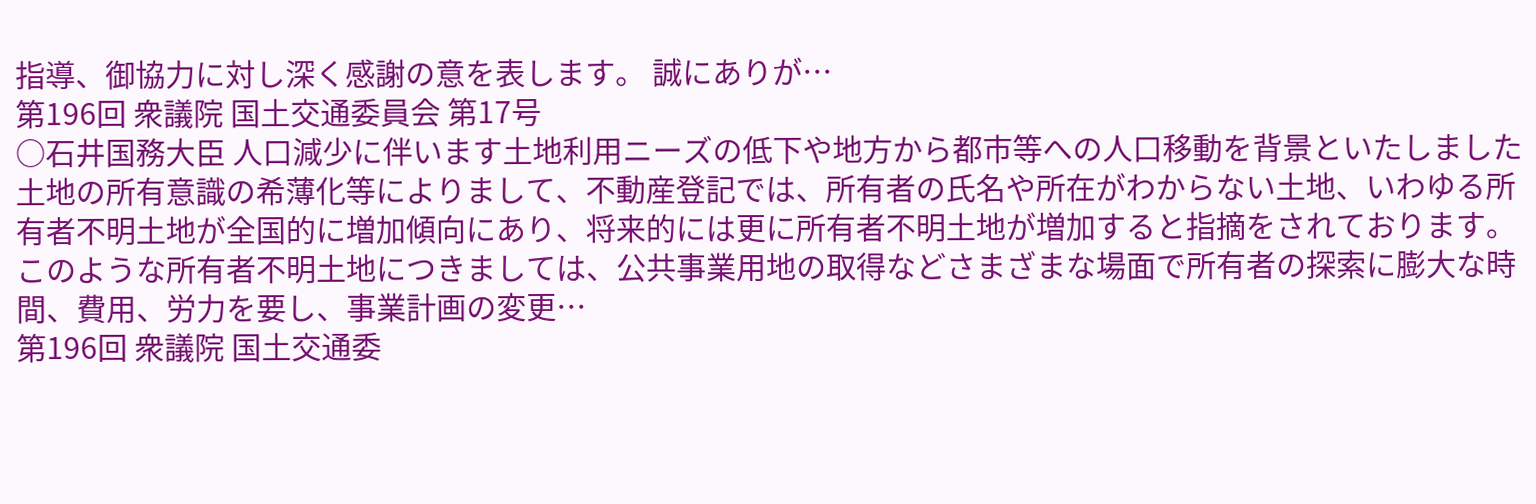指導、御協力に対し深く感謝の意を表します。 誠にありが…
第196回 衆議院 国土交通委員会 第17号
○石井国務大臣 人口減少に伴います土地利用ニーズの低下や地方から都市等への人口移動を背景といたしました土地の所有意識の希薄化等によりまして、不動産登記では、所有者の氏名や所在がわからない土地、いわゆる所有者不明土地が全国的に増加傾向にあり、将来的には更に所有者不明土地が増加すると指摘をされております。 このような所有者不明土地につきましては、公共事業用地の取得などさまざまな場面で所有者の探索に膨大な時間、費用、労力を要し、事業計画の変更…
第196回 衆議院 国土交通委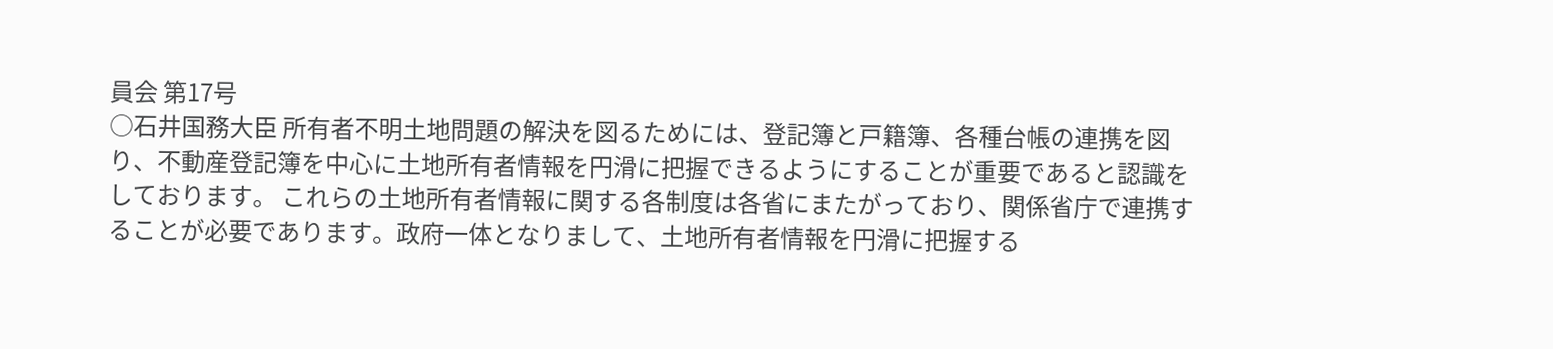員会 第17号
○石井国務大臣 所有者不明土地問題の解決を図るためには、登記簿と戸籍簿、各種台帳の連携を図り、不動産登記簿を中心に土地所有者情報を円滑に把握できるようにすることが重要であると認識をしております。 これらの土地所有者情報に関する各制度は各省にまたがっており、関係省庁で連携することが必要であります。政府一体となりまして、土地所有者情報を円滑に把握する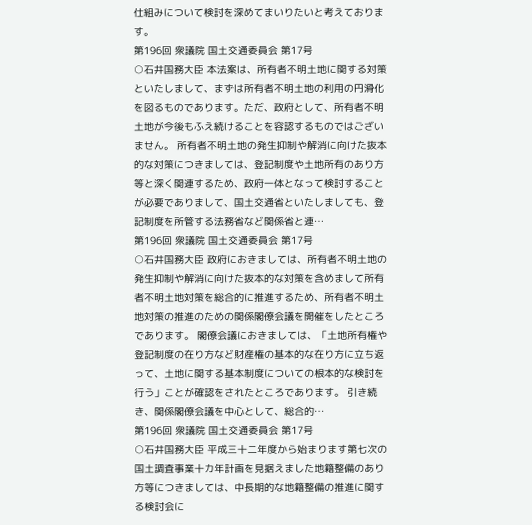仕組みについて検討を深めてまいりたいと考えております。
第196回 衆議院 国土交通委員会 第17号
○石井国務大臣 本法案は、所有者不明土地に関する対策といたしまして、まずは所有者不明土地の利用の円滑化を図るものであります。ただ、政府として、所有者不明土地が今後もふえ続けることを容認するものではございません。 所有者不明土地の発生抑制や解消に向けた抜本的な対策につきましては、登記制度や土地所有のあり方等と深く関連するため、政府一体となって検討することが必要でありまして、国土交通省といたしましても、登記制度を所管する法務省など関係省と連…
第196回 衆議院 国土交通委員会 第17号
○石井国務大臣 政府におきましては、所有者不明土地の発生抑制や解消に向けた抜本的な対策を含めまして所有者不明土地対策を総合的に推進するため、所有者不明土地対策の推進のための関係閣僚会議を開催をしたところであります。 閣僚会議におきましては、「土地所有権や登記制度の在り方など財産権の基本的な在り方に立ち返って、土地に関する基本制度についての根本的な検討を行う」ことが確認をされたところであります。 引き続き、関係閣僚会議を中心として、総合的…
第196回 衆議院 国土交通委員会 第17号
○石井国務大臣 平成三十二年度から始まります第七次の国土調査事業十カ年計画を見据えました地籍整備のあり方等につきましては、中長期的な地籍整備の推進に関する検討会に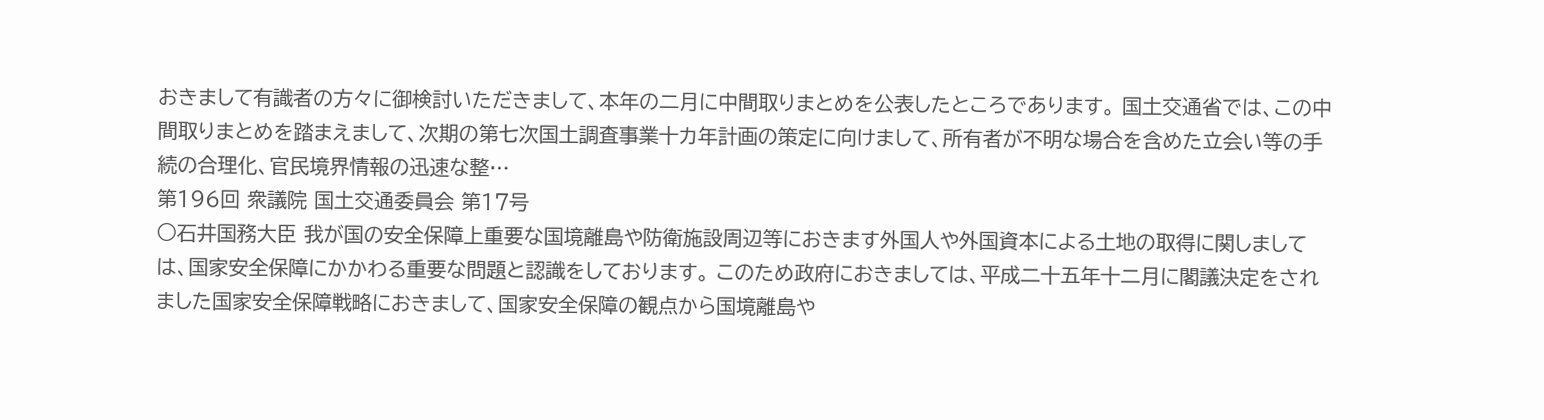おきまして有識者の方々に御検討いただきまして、本年の二月に中間取りまとめを公表したところであります。 国土交通省では、この中間取りまとめを踏まえまして、次期の第七次国土調査事業十カ年計画の策定に向けまして、所有者が不明な場合を含めた立会い等の手続の合理化、官民境界情報の迅速な整…
第196回 衆議院 国土交通委員会 第17号
○石井国務大臣 我が国の安全保障上重要な国境離島や防衛施設周辺等におきます外国人や外国資本による土地の取得に関しましては、国家安全保障にかかわる重要な問題と認識をしております。 このため政府におきましては、平成二十五年十二月に閣議決定をされました国家安全保障戦略におきまして、国家安全保障の観点から国境離島や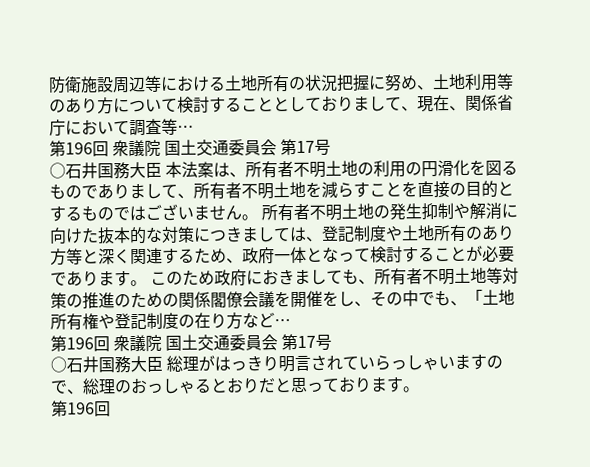防衛施設周辺等における土地所有の状況把握に努め、土地利用等のあり方について検討することとしておりまして、現在、関係省庁において調査等…
第196回 衆議院 国土交通委員会 第17号
○石井国務大臣 本法案は、所有者不明土地の利用の円滑化を図るものでありまして、所有者不明土地を減らすことを直接の目的とするものではございません。 所有者不明土地の発生抑制や解消に向けた抜本的な対策につきましては、登記制度や土地所有のあり方等と深く関連するため、政府一体となって検討することが必要であります。 このため政府におきましても、所有者不明土地等対策の推進のための関係閣僚会議を開催をし、その中でも、「土地所有権や登記制度の在り方など…
第196回 衆議院 国土交通委員会 第17号
○石井国務大臣 総理がはっきり明言されていらっしゃいますので、総理のおっしゃるとおりだと思っております。
第196回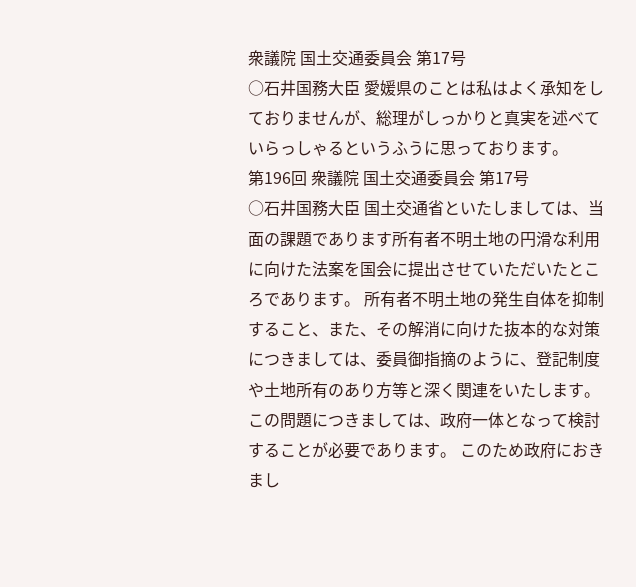衆議院 国土交通委員会 第17号
○石井国務大臣 愛媛県のことは私はよく承知をしておりませんが、総理がしっかりと真実を述べていらっしゃるというふうに思っております。
第196回 衆議院 国土交通委員会 第17号
○石井国務大臣 国土交通省といたしましては、当面の課題であります所有者不明土地の円滑な利用に向けた法案を国会に提出させていただいたところであります。 所有者不明土地の発生自体を抑制すること、また、その解消に向けた抜本的な対策につきましては、委員御指摘のように、登記制度や土地所有のあり方等と深く関連をいたします。この問題につきましては、政府一体となって検討することが必要であります。 このため政府におきまし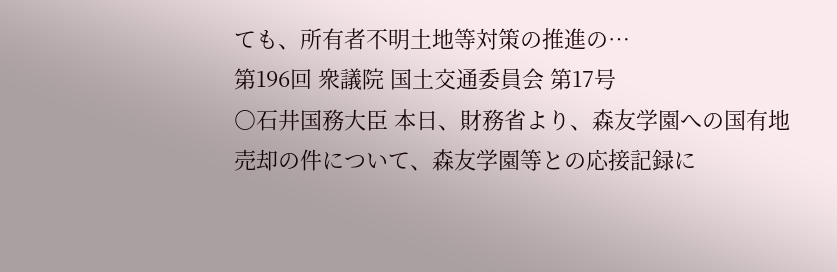ても、所有者不明土地等対策の推進の…
第196回 衆議院 国土交通委員会 第17号
○石井国務大臣 本日、財務省より、森友学園への国有地売却の件について、森友学園等との応接記録に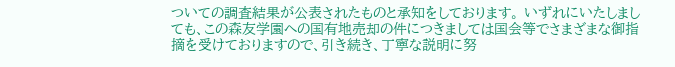ついての調査結果が公表されたものと承知をしております。 いずれにいたしましても、この森友学園への国有地売却の件につきましては国会等でさまざまな御指摘を受けておりますので、引き続き、丁寧な説明に努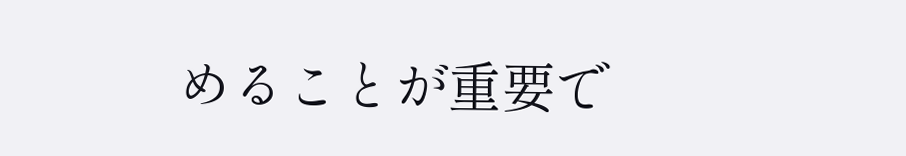めることが重要で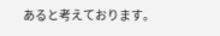あると考えております。